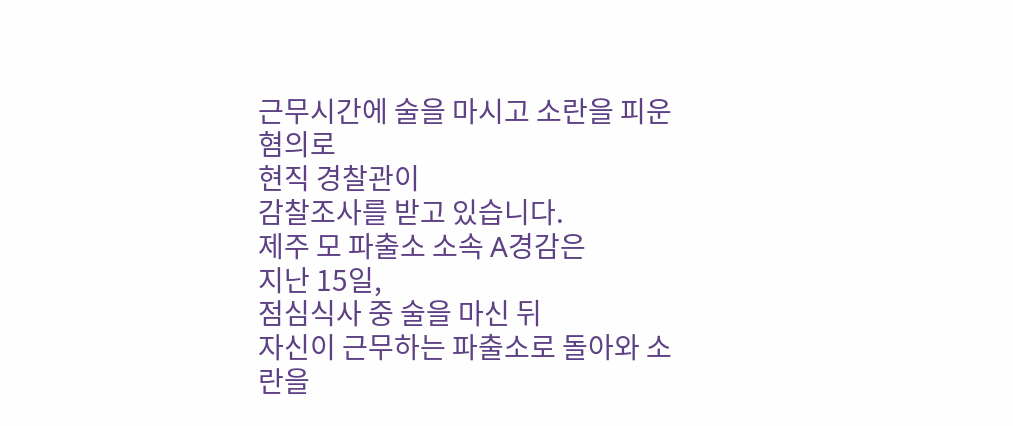근무시간에 술을 마시고 소란을 피운 혐의로
현직 경찰관이
감찰조사를 받고 있습니다.
제주 모 파출소 소속 A경감은
지난 15일,
점심식사 중 술을 마신 뒤
자신이 근무하는 파출소로 돌아와 소란을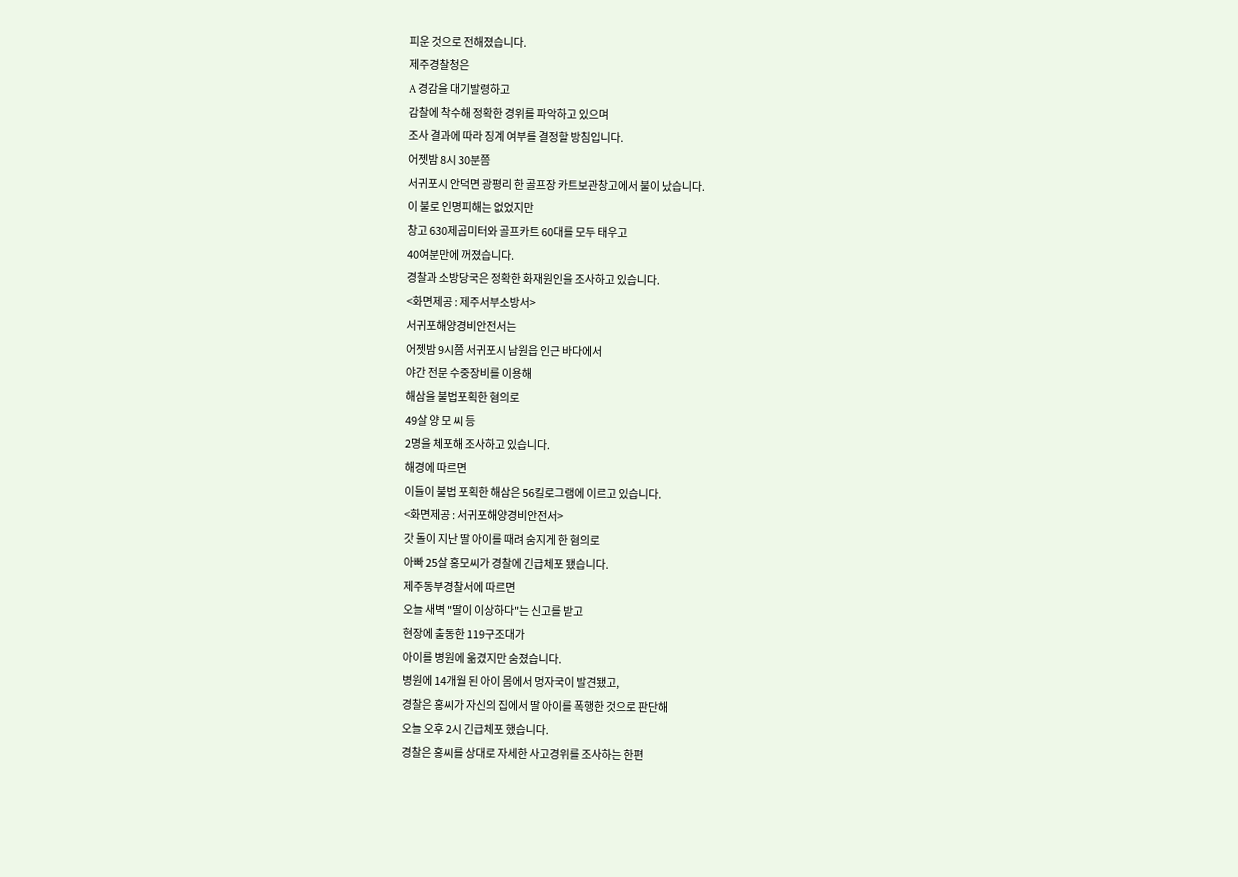피운 것으로 전해졌습니다.
제주경찰청은
A 경감을 대기발령하고
감찰에 착수해 정확한 경위를 파악하고 있으며
조사 결과에 따라 징계 여부를 결정할 방침입니다.
어젯밤 8시 30분쯤
서귀포시 안덕면 광평리 한 골프장 카트보관창고에서 불이 났습니다.
이 불로 인명피해는 없었지만
창고 630제곱미터와 골프카트 60대를 모두 태우고
40여분만에 꺼졌습니다.
경찰과 소방당국은 정확한 화재원인을 조사하고 있습니다.
<화면제공 : 제주서부소방서>
서귀포해양경비안전서는
어젯밤 9시쯤 서귀포시 남원읍 인근 바다에서
야간 전문 수중장비를 이용해
해삼을 불법포획한 혐의로
49살 양 모 씨 등
2명을 체포해 조사하고 있습니다.
해경에 따르면
이들이 불법 포획한 해삼은 56킬로그램에 이르고 있습니다.
<화면제공 : 서귀포해양경비안전서>
갓 돌이 지난 딸 아이를 때려 숨지게 한 혐의로
아빠 25살 홍모씨가 경찰에 긴급체포 됐습니다.
제주동부경찰서에 따르면
오늘 새벽 "딸이 이상하다"는 신고를 받고
현장에 출동한 119구조대가
아이를 병원에 옮겼지만 숨졌습니다.
병원에 14개월 된 아이 몸에서 멍자국이 발견됐고,
경찰은 홍씨가 자신의 집에서 딸 아이를 폭행한 것으로 판단해
오늘 오후 2시 긴급체포 했습니다.
경찰은 홍씨를 상대로 자세한 사고경위를 조사하는 한편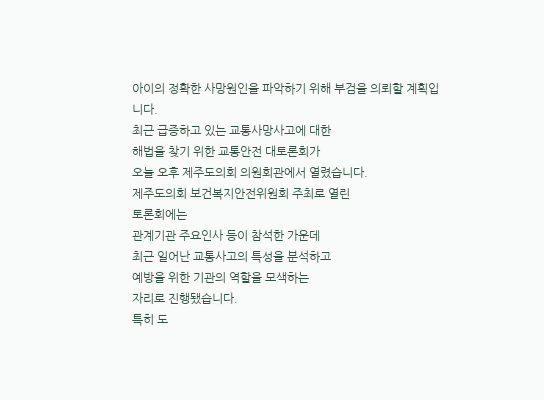아이의 정확한 사망원인을 파악하기 위해 부검을 의뢰할 계획입니다.
최근 급증하고 있는 교통사망사고에 대한
해법을 찾기 위한 교통안전 대토론회가
오늘 오후 제주도의회 의원회관에서 열렸습니다.
제주도의회 보건복지안전위원회 주최로 열린
토론회에는
관계기관 주요인사 등이 참석한 가운데
최근 일어난 교통사고의 특성을 분석하고
예방을 위한 기관의 역할을 모색하는
자리로 진행됐습니다.
특히 도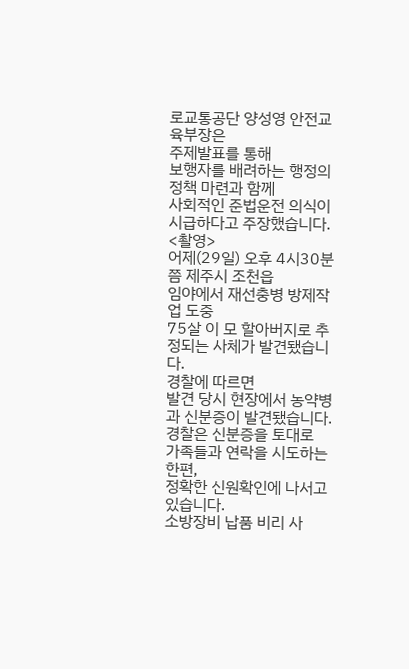로교통공단 양성영 안전교육부장은
주제발표를 통해
보행자를 배려하는 행정의 정책 마련과 함께
사회적인 준법운전 의식이 시급하다고 주장했습니다.
<촬영>
어제(29일) 오후 4시30분쯤 제주시 조천읍
임야에서 재선충병 방제작업 도중
75살 이 모 할아버지로 추정되는 사체가 발견됐습니다.
경찰에 따르면
발견 당시 현장에서 농약병과 신분증이 발견됐습니다.
경찰은 신분증을 토대로
가족들과 연락을 시도하는 한편,
정확한 신원확인에 나서고 있습니다.
소방장비 납품 비리 사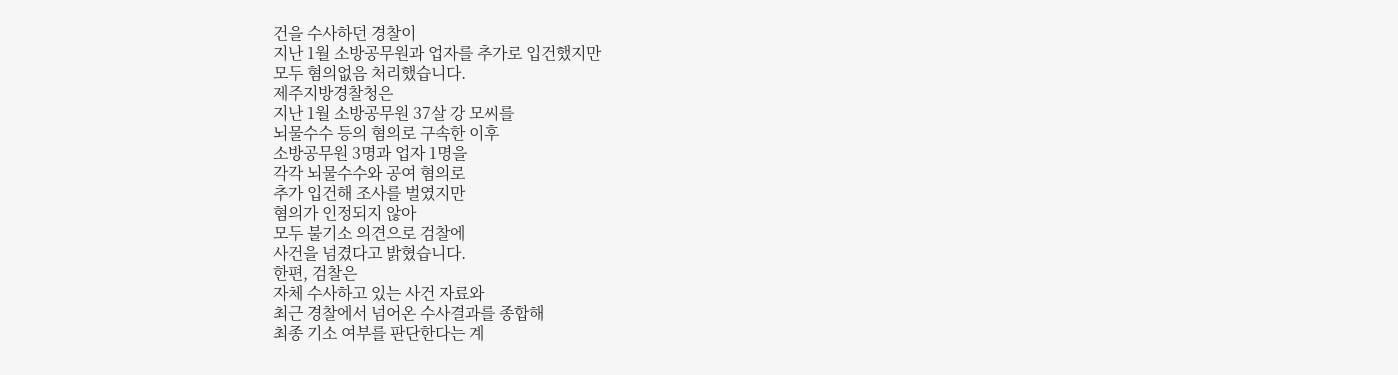건을 수사하던 경찰이
지난 1월 소방공무원과 업자를 추가로 입건했지만
모두 혐의없음 처리했습니다.
제주지방경찰청은
지난 1월 소방공무원 37살 강 모씨를
뇌물수수 등의 혐의로 구속한 이후
소방공무원 3명과 업자 1명을
각각 뇌물수수와 공여 혐의로
추가 입건해 조사를 벌였지만
혐의가 인정되지 않아
모두 불기소 의견으로 검찰에
사건을 넘겼다고 밝혔습니다.
한편, 검찰은
자체 수사하고 있는 사건 자료와
최근 경찰에서 넘어온 수사결과를 종합해
최종 기소 여부를 판단한다는 계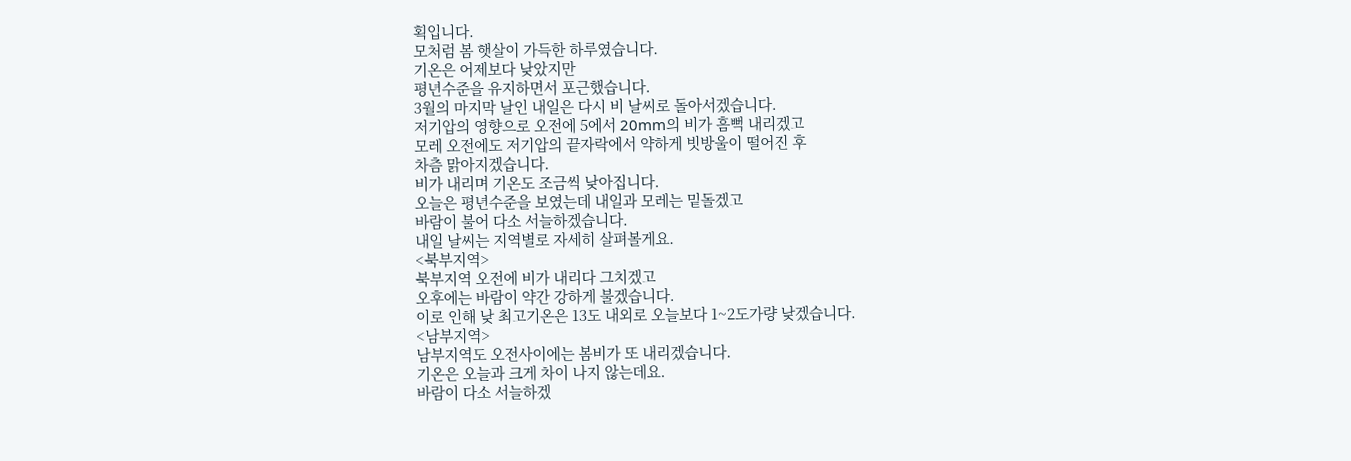획입니다.
모처럼 봄 햇살이 가득한 하루였습니다.
기온은 어제보다 낮았지만
평년수준을 유지하면서 포근했습니다.
3월의 마지막 날인 내일은 다시 비 날씨로 돌아서겠습니다.
저기압의 영향으로 오전에 5에서 20mm의 비가 흠뻑 내리겠고
모레 오전에도 저기압의 끝자락에서 약하게 빗방울이 떨어진 후
차츰 맑아지겠습니다.
비가 내리며 기온도 조금씩 낮아집니다.
오늘은 평년수준을 보였는데 내일과 모레는 밑돌겠고
바람이 불어 다소 서늘하겠습니다.
내일 날씨는 지역별로 자세히 살펴볼게요.
<북부지역>
북부지역 오전에 비가 내리다 그치겠고
오후에는 바람이 약간 강하게 불겠습니다.
이로 인해 낮 최고기온은 13도 내외로 오늘보다 1~2도가량 낮겠습니다.
<남부지역>
남부지역도 오전사이에는 봄비가 또 내리겠습니다.
기온은 오늘과 크게 차이 나지 않는데요.
바람이 다소 서늘하겠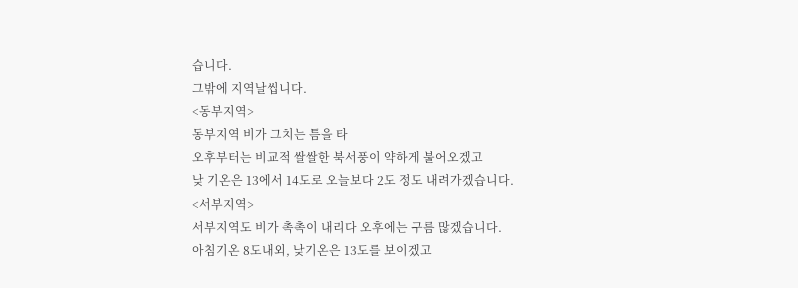습니다.
그밖에 지역날씹니다.
<동부지역>
동부지역 비가 그치는 틈을 타
오후부터는 비교적 쌀쌀한 북서풍이 약하게 불어오겠고
낮 기온은 13에서 14도로 오늘보다 2도 정도 내려가겠습니다.
<서부지역>
서부지역도 비가 촉촉이 내리다 오후에는 구름 많겠습니다.
아침기온 8도내외, 낮기온은 13도를 보이겠고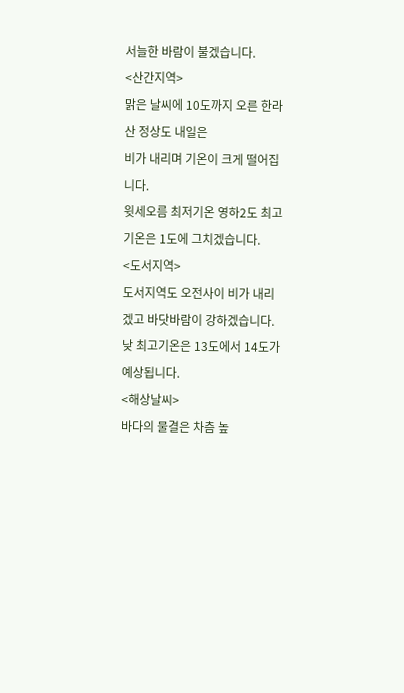서늘한 바람이 불겠습니다.
<산간지역>
맑은 날씨에 10도까지 오른 한라산 정상도 내일은
비가 내리며 기온이 크게 떨어집니다.
윗세오름 최저기온 영하2도 최고기온은 1도에 그치겠습니다.
<도서지역>
도서지역도 오전사이 비가 내리겠고 바닷바람이 강하겠습니다.
낮 최고기온은 13도에서 14도가 예상됩니다.
<해상날씨>
바다의 물결은 차츰 높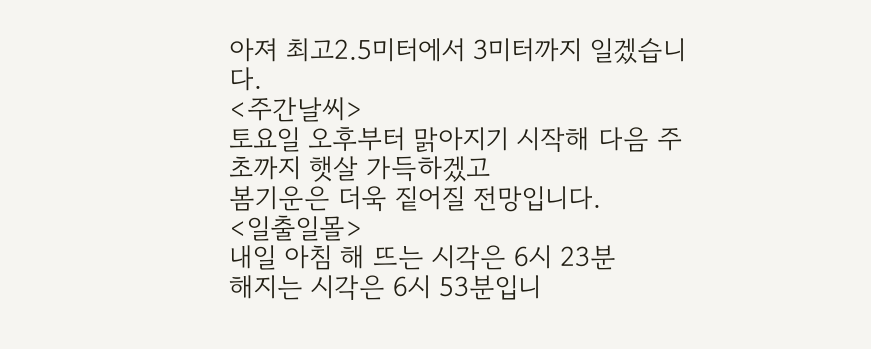아져 최고2.5미터에서 3미터까지 일겠습니다.
<주간날씨>
토요일 오후부터 맑아지기 시작해 다음 주 초까지 햇살 가득하겠고
봄기운은 더욱 짙어질 전망입니다.
<일출일몰>
내일 아침 해 뜨는 시각은 6시 23분
해지는 시각은 6시 53분입니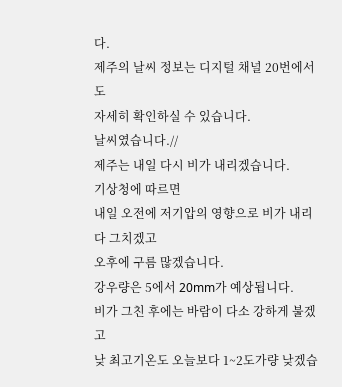다.
제주의 날씨 정보는 디지털 채널 20번에서도
자세히 확인하실 수 있습니다.
날씨였습니다.//
제주는 내일 다시 비가 내리겠습니다.
기상청에 따르면
내일 오전에 저기압의 영향으로 비가 내리다 그치겠고
오후에 구름 많겠습니다.
강우량은 5에서 20mm가 예상됩니다.
비가 그친 후에는 바람이 다소 강하게 불겠고
낮 최고기온도 오늘보다 1~2도가량 낮겠습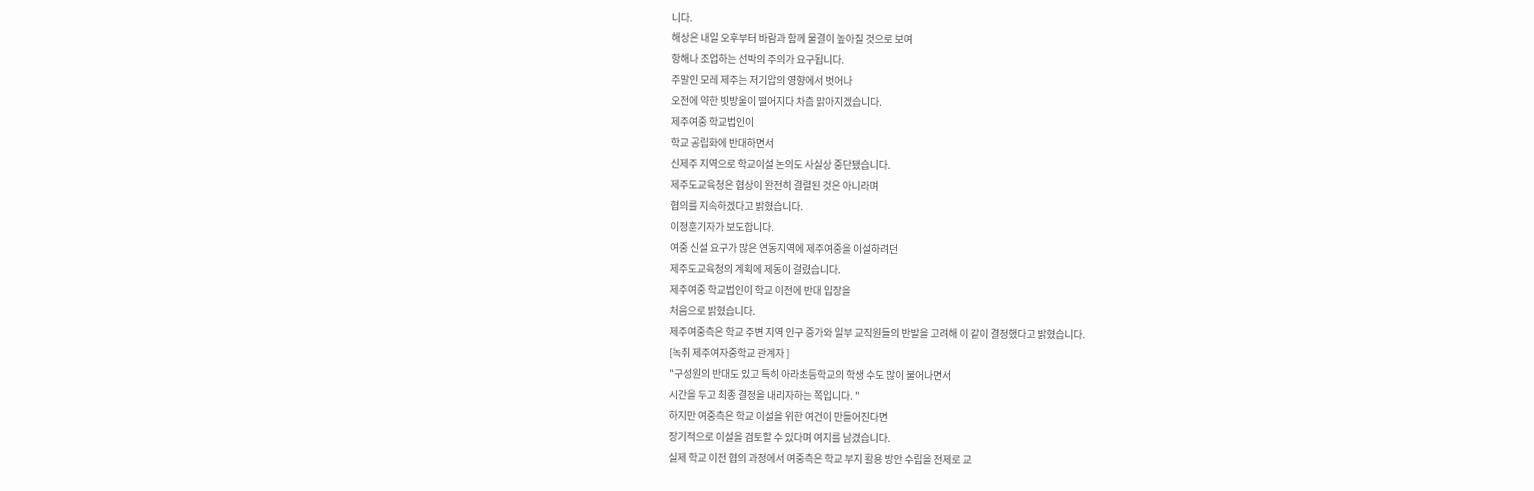니다.
해상은 내일 오후부터 바람과 함께 물결이 높아질 것으로 보여
항해나 조업하는 선박의 주의가 요구됩니다.
주말인 모레 제주는 저기압의 영향에서 벗어나
오전에 약한 빗방울이 떨어지다 차츰 맑아지겠습니다.
제주여중 학교법인이
학교 공립화에 반대하면서
신제주 지역으로 학교이설 논의도 사실상 중단됐습니다.
제주도교육청은 협상이 완전히 결렬된 것은 아니라며
협의를 지속하겠다고 밝혔습니다.
이정훈기자가 보도합니다.
여중 신설 요구가 많은 연동지역에 제주여중을 이설하려던
제주도교육청의 계획에 제동이 걸렸습니다.
제주여중 학교법인이 학교 이전에 반대 입장을
처음으로 밝혔습니다.
제주여중측은 학교 주변 지역 인구 증가와 일부 교직원들의 반발을 고려해 이 같이 결정했다고 밝혔습니다.
[녹취 제주여자중학교 관계자 ]
"구성원의 반대도 있고 특히 아라초등학교의 학생 수도 많이 불어나면서
시간을 두고 최종 결정을 내리자하는 쪽입니다. "
하지만 여중측은 학교 이설을 위한 여건이 만들어진다면
장기적으로 이설을 검토할 수 있다며 여지를 남겼습니다.
실제 학교 이전 협의 과정에서 여중측은 학교 부지 활용 방안 수립을 전제로 교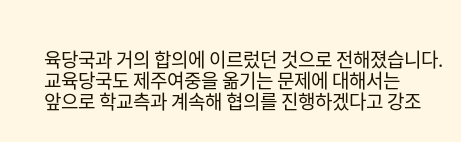육당국과 거의 합의에 이르렀던 것으로 전해졌습니다.
교육당국도 제주여중을 옮기는 문제에 대해서는
앞으로 학교측과 계속해 협의를 진행하겠다고 강조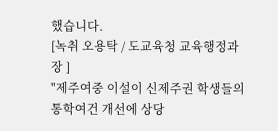했습니다.
[녹취 오용탁 / 도교육청 교육행정과장 ]
"제주여중 이설이 신제주권 학생들의 통학여건 개선에 상당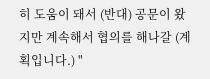히 도움이 돼서 (반대) 공문이 왔지만 계속해서 협의를 해나갈 (계획입니다.) "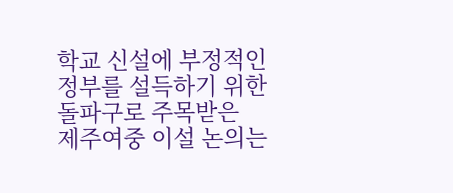학교 신설에 부정적인
정부를 설득하기 위한 돌파구로 주목받은
제주여중 이설 논의는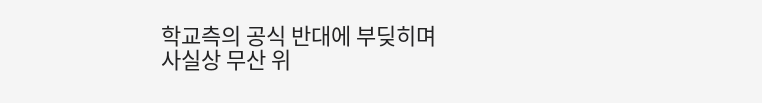학교측의 공식 반대에 부딪히며
사실상 무산 위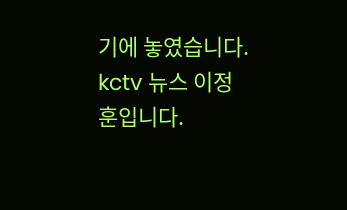기에 놓였습니다.
kctv 뉴스 이정훈입니다.